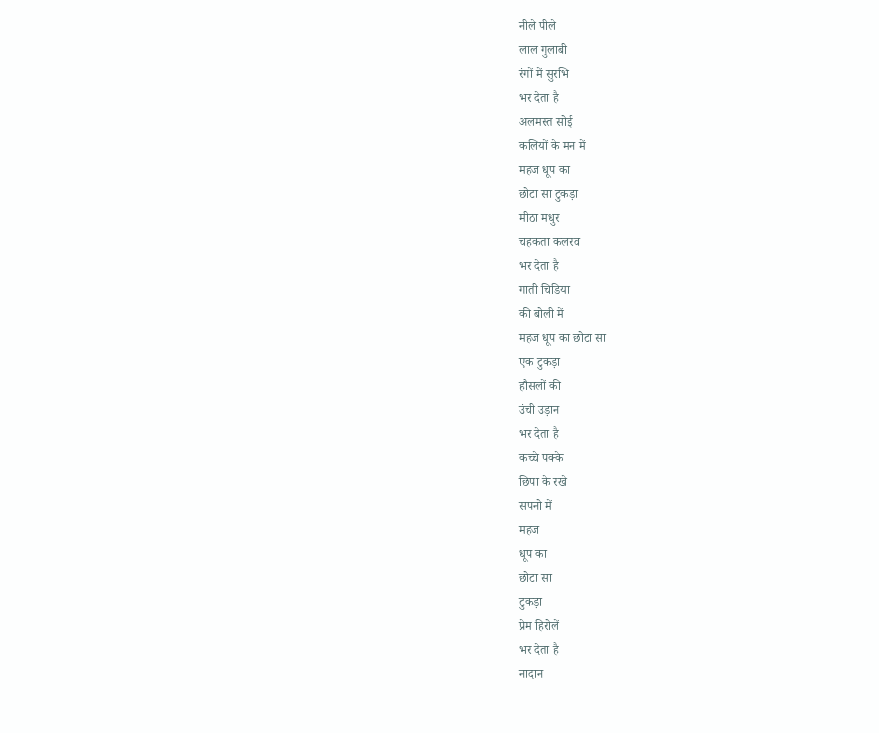नीले पीले
लाल गुलाबी
रंगों में सुरभि
भर देता है
अलमस्त सोई
कलियों के मन में
महज धूप का
छोटा सा टुकड़ा
मीठा मधुर
चहकता कलरव
भर देता है
गाती चिडिया
की बोली में
महज धूप का छोटा सा
एक टुकड़ा
हौसलों की
उंची उड़ान
भर देता है
कच्चे पक्के
छिपा के रखे
सपनो में
महज
धूप का
छोटा सा
टुकड़ा
प्रेम हिरोलें
भर देता है
नादान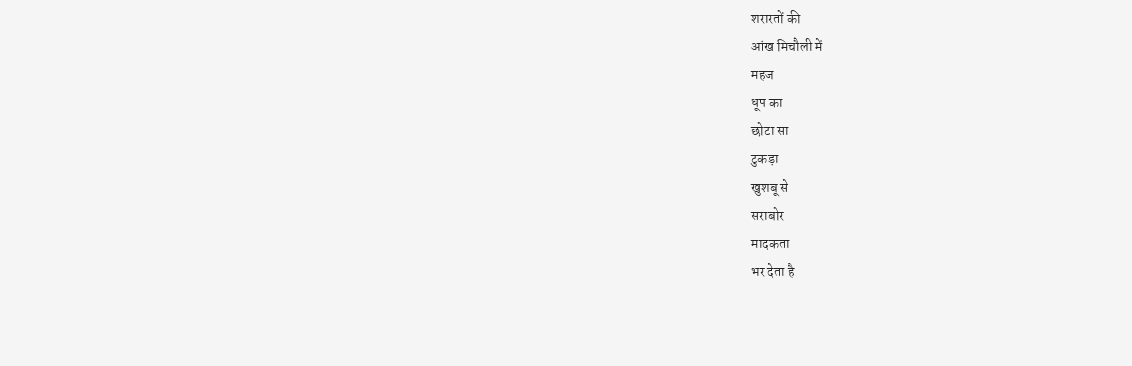शरारतों की
आंख मिचौली में
महज
धूप का
छोटा सा
टुकड़ा
खुशबू से
सराबोर
मादकता
भर देता है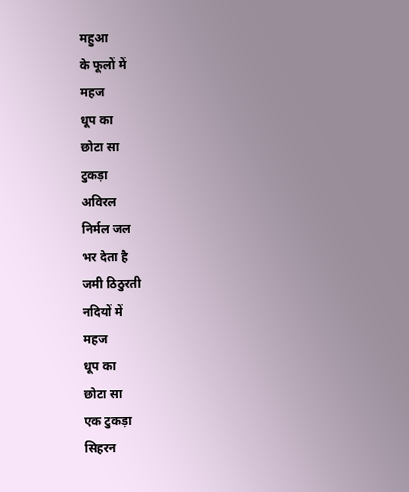महुआ
के फूलों में
महज
धूप का
छोटा सा
टुकड़ा
अविरल
निर्मल जल
भर देता है
जमी ठिठुरती
नदियों में
महज
धूप का
छोटा सा
एक टुकड़ा
सिहरन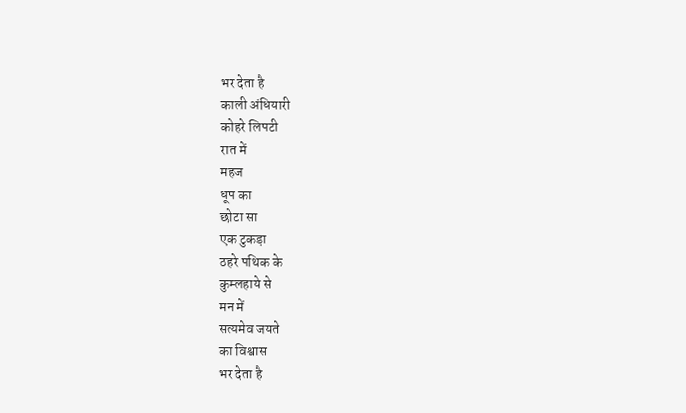भर देता है
काली अंधियारी
कोहरे लिपटी
रात में
महज
धूप का
छोटा सा
एक टुकड़ा
ठहरे पथिक के
कुम्लहाये से
मन में
सत्यमेव जयते
का विश्वास
भर देता है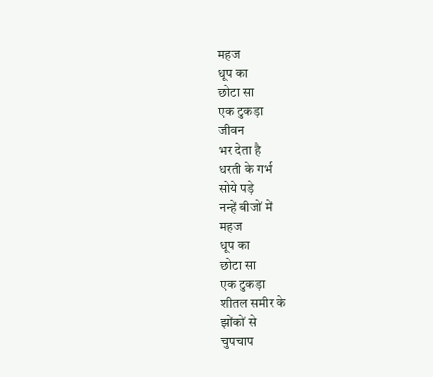महज
धूप का
छोटा सा
एक टुकड़ा
जीवन
भर देता है
धरती के गर्भ
सोये पड़े
नन्हें बीजों में
महज
धूप का
छोटा सा
एक टुकड़ा
शीतल समीर के
झोंकों से
चुपचाप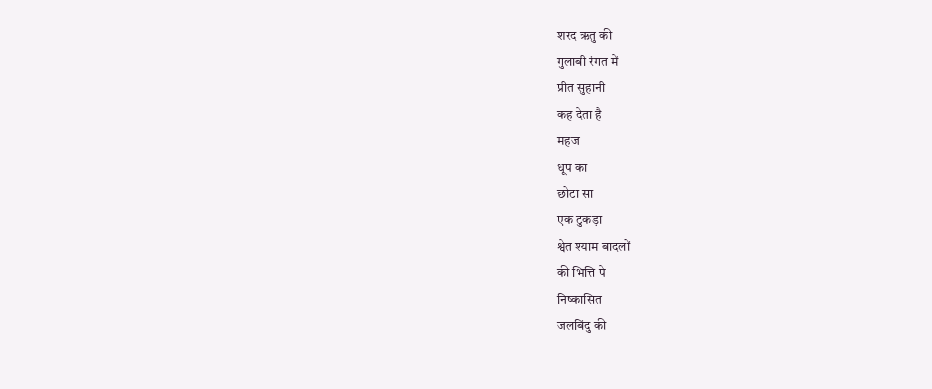शरद ऋतु की
गुलाबी रंगत में
प्रीत सुहानी
कह देता है
महज
धूप का
छोटा सा
एक टुकड़ा
श्वेत श्याम बादलों
की भित्ति पे
निष्कासित
जलबिंदु की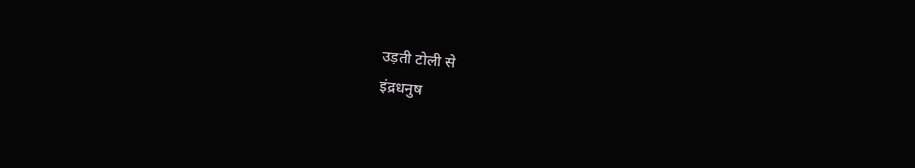उड़ती टोली से
इंद्रधनुष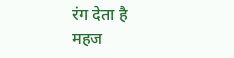रंग देता है
महज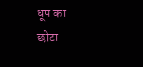धूप का
छोटा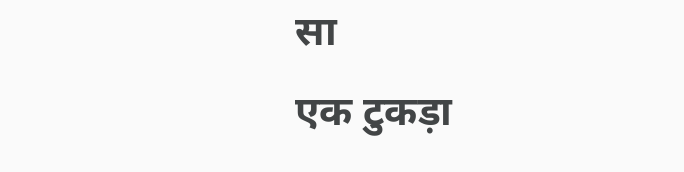सा
एक टुकड़ा